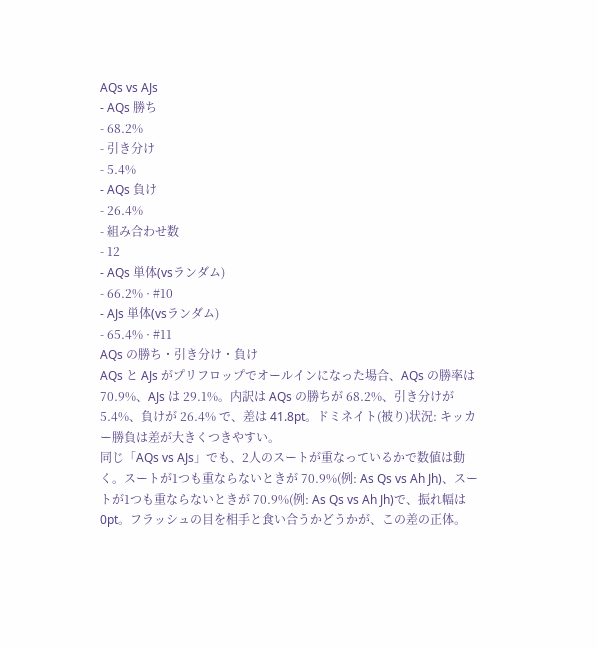AQs vs AJs
- AQs 勝ち
- 68.2%
- 引き分け
- 5.4%
- AQs 負け
- 26.4%
- 組み合わせ数
- 12
- AQs 単体(vsランダム)
- 66.2% · #10
- AJs 単体(vsランダム)
- 65.4% · #11
AQs の勝ち・引き分け・負け
AQs と AJs がプリフロップでオールインになった場合、AQs の勝率は 70.9%、AJs は 29.1%。内訳は AQs の勝ちが 68.2%、引き分けが 5.4%、負けが 26.4% で、差は 41.8pt。ドミネイト(被り)状況: キッカー勝負は差が大きくつきやすい。
同じ「AQs vs AJs」でも、2人のスートが重なっているかで数値は動く。スートが1つも重ならないときが 70.9%(例: As Qs vs Ah Jh)、スートが1つも重ならないときが 70.9%(例: As Qs vs Ah Jh)で、振れ幅は 0pt。フラッシュの目を相手と食い合うかどうかが、この差の正体。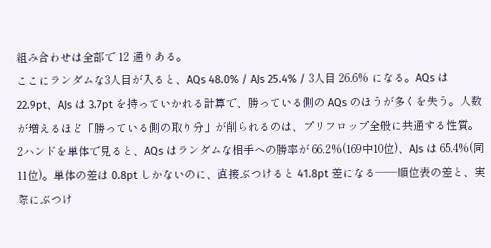組み合わせは全部で 12 通りある。
ここにランダムな3人目が入ると、AQs 48.0% / AJs 25.4% / 3人目 26.6% になる。AQs は 22.9pt、AJs は 3.7pt を持っていかれる計算で、勝っている側の AQs のほうが多くを失う。人数が増えるほど「勝っている側の取り分」が削られるのは、プリフロップ全般に共通する性質。
2ハンドを単体で見ると、AQs はランダムな相手への勝率が 66.2%(169中10位)、AJs は 65.4%(同11位)。単体の差は 0.8pt しかないのに、直接ぶつけると 41.8pt 差になる——順位表の差と、実際にぶつけ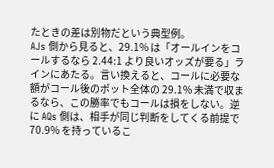たときの差は別物だという典型例。
AJs 側から見ると、29.1% は「オールインをコールするなら 2.44:1 より良いオッズが要る」ラインにあたる。言い換えると、コールに必要な額がコール後のポット全体の 29.1% 未満で収まるなら、この勝率でもコールは損をしない。逆に AQs 側は、相手が同じ判断をしてくる前提で 70.9% を持っているこ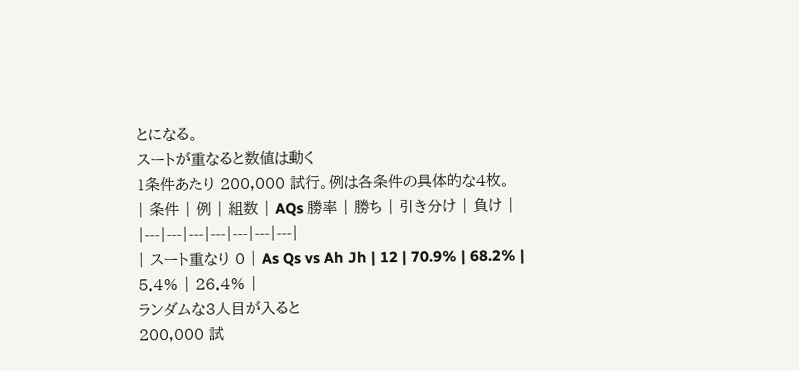とになる。
スートが重なると数値は動く
1条件あたり 200,000 試行。例は各条件の具体的な4枚。
| 条件 | 例 | 組数 | AQs 勝率 | 勝ち | 引き分け | 負け |
|---|---|---|---|---|---|---|
| スート重なり 0 | As Qs vs Ah Jh | 12 | 70.9% | 68.2% | 5.4% | 26.4% |
ランダムな3人目が入ると
200,000 試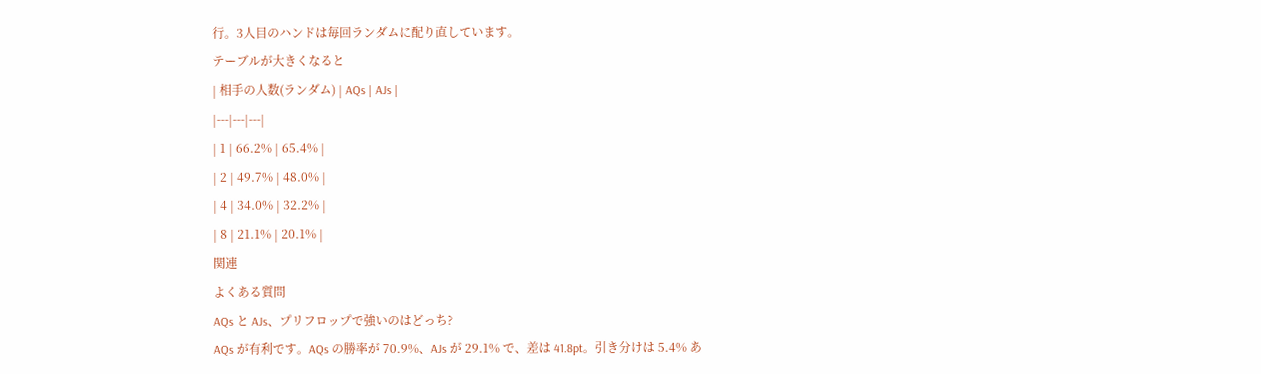行。3人目のハンドは毎回ランダムに配り直しています。
テーブルが大きくなると
| 相手の人数(ランダム) | AQs | AJs |
|---|---|---|
| 1 | 66.2% | 65.4% |
| 2 | 49.7% | 48.0% |
| 4 | 34.0% | 32.2% |
| 8 | 21.1% | 20.1% |
関連
よくある質問
AQs と AJs、プリフロップで強いのはどっち?
AQs が有利です。AQs の勝率が 70.9%、AJs が 29.1% で、差は 41.8pt。引き分けは 5.4% あ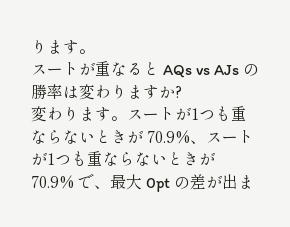ります。
スートが重なると AQs vs AJs の勝率は変わりますか?
変わります。スートが1つも重ならないときが 70.9%、スートが1つも重ならないときが 70.9% で、最大 0pt の差が出ま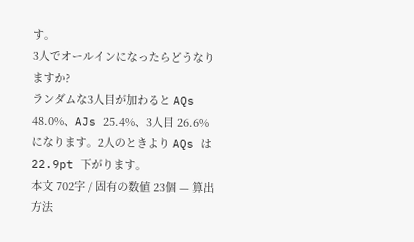す。
3人でオールインになったらどうなりますか?
ランダムな3人目が加わると AQs 48.0%、AJs 25.4%、3人目 26.6% になります。2人のときより AQs は 22.9pt 下がります。
本文 702字 / 固有の数値 23個 — 算出方法